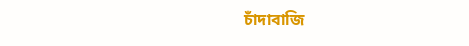চাঁদাবাজি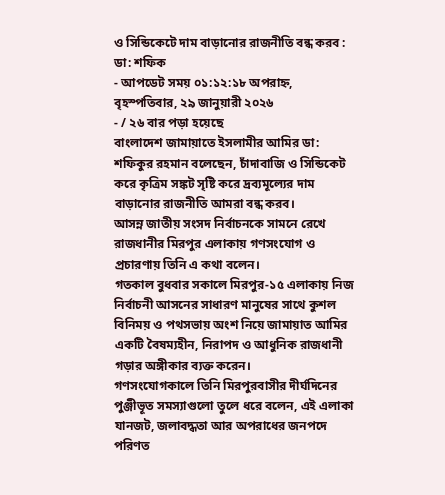ও সিন্ডিকেটে দাম বাড়ানোর রাজনীতি বন্ধ করব : ডা: শফিক
- আপডেট সময় ০১:১২:১৮ অপরাহ্ন, বৃহস্পতিবার, ২৯ জানুয়ারী ২০২৬
- / ২৬ বার পড়া হয়েছে
বাংলাদেশ জামায়াতে ইসলামীর আমির ডা: শফিকুর রহমান বলেছেন, চাঁদাবাজি ও সিন্ডিকেট করে কৃত্রিম সঙ্কট সৃষ্টি করে দ্রব্যমূল্যের দাম বাড়ানোর রাজনীতি আমরা বন্ধ করব।
আসন্ন জাতীয় সংসদ নির্বাচনকে সামনে রেখে রাজধানীর মিরপুর এলাকায় গণসংযোগ ও প্রচারণায় তিনি এ কথা বলেন।
গতকাল বুধবার সকালে মিরপুর-১৫ এলাকায় নিজ নির্বাচনী আসনের সাধারণ মানুষের সাথে কুশল বিনিময় ও পথসভায় অংশ নিয়ে জামায়াত আমির একটি বৈষম্যহীন, নিরাপদ ও আধুনিক রাজধানী গড়ার অঙ্গীকার ব্যক্ত করেন।
গণসংযোগকালে তিনি মিরপুরবাসীর দীর্ঘদিনের পুঞ্জীভূত সমস্যাগুলো তুলে ধরে বলেন, এই এলাকা যানজট, জলাবদ্ধতা আর অপরাধের জনপদে পরিণত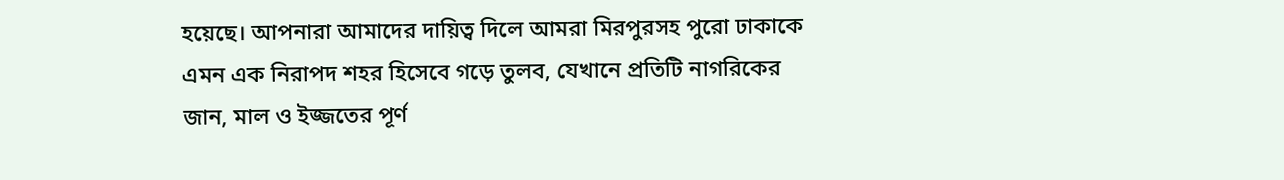হয়েছে। আপনারা আমাদের দায়িত্ব দিলে আমরা মিরপুরসহ পুরো ঢাকাকে এমন এক নিরাপদ শহর হিসেবে গড়ে তুলব, যেখানে প্রতিটি নাগরিকের জান, মাল ও ইজ্জতের পূর্ণ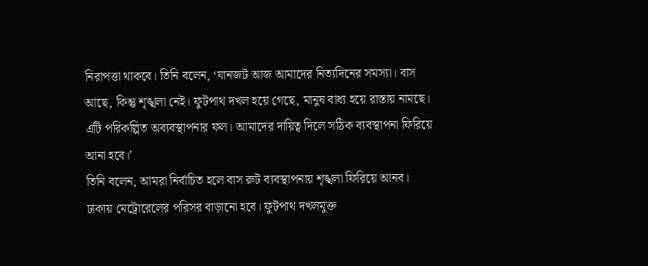নিরাপত্তা থাকবে। তিনি বলেন, ‘যানজট আজ আমাদের নিত্যদিনের সমস্যা। বাস আছে, কিন্তু শৃঙ্খলা নেই। ফুটপাথ দখল হয়ে গেছে, মানুষ বাধ্য হয়ে রাস্তায় নামছে। এটি পরিকল্পিত অব্যবস্থাপনার ফল। আমাদের দায়িত্ব দিলে সঠিক ব্যবস্থাপনা ফিরিয়ে আনা হবে।’
তিনি বলেন, আমরা নির্বাচিত হলে বাস রুট ব্যবস্থাপনায় শৃঙ্খলা ফিরিয়ে আনব। ঢাকায় মেট্রোরেলের পরিসর বাড়ানো হবে। ফুটপাথ দখলমুক্ত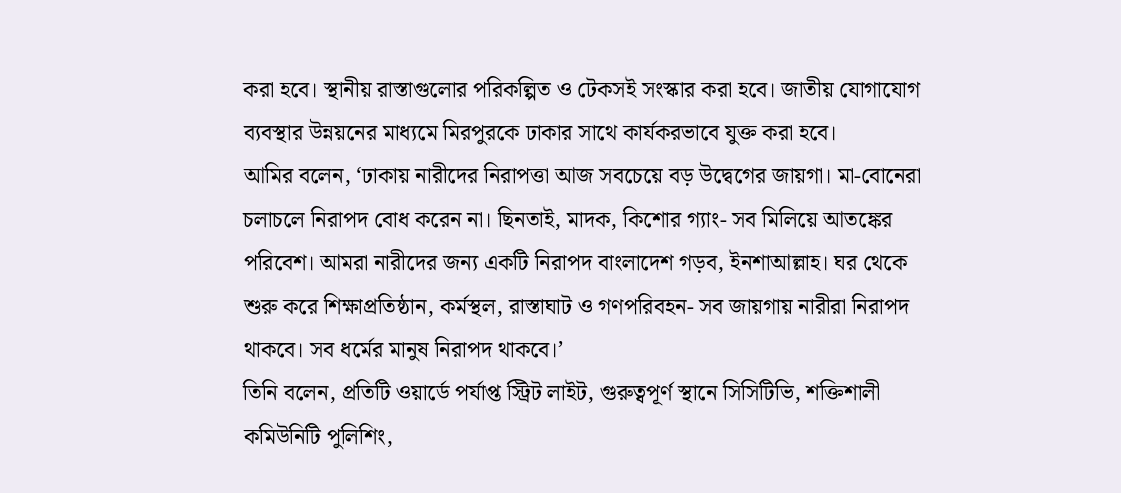করা হবে। স্থানীয় রাস্তাগুলোর পরিকল্পিত ও টেকসই সংস্কার করা হবে। জাতীয় যোগাযোগ ব্যবস্থার উন্নয়নের মাধ্যমে মিরপুরকে ঢাকার সাথে কার্যকরভাবে যুক্ত করা হবে।
আমির বলেন, ‘ঢাকায় নারীদের নিরাপত্তা আজ সবচেয়ে বড় উদ্বেগের জায়গা। মা-বোনেরা চলাচলে নিরাপদ বোধ করেন না। ছিনতাই, মাদক, কিশোর গ্যাং- সব মিলিয়ে আতঙ্কের পরিবেশ। আমরা নারীদের জন্য একটি নিরাপদ বাংলাদেশ গড়ব, ইনশাআল্লাহ। ঘর থেকে শুরু করে শিক্ষাপ্রতিষ্ঠান, কর্মস্থল, রাস্তাঘাট ও গণপরিবহন- সব জায়গায় নারীরা নিরাপদ থাকবে। সব ধর্মের মানুষ নিরাপদ থাকবে।’
তিনি বলেন, প্রতিটি ওয়ার্ডে পর্যাপ্ত স্ট্রিট লাইট, গুরুত্বপূর্ণ স্থানে সিসিটিভি, শক্তিশালী কমিউনিটি পুলিশিং,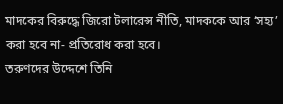মাদকের বিরুদ্ধে জিরো টলারেন্স নীতি, মাদককে আর ‘সহ্য’ করা হবে না- প্রতিরোধ করা হবে।
তরুণদের উদ্দেশে তিনি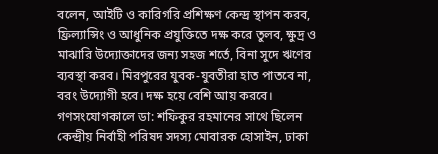বলেন, আইটি ও কারিগরি প্রশিক্ষণ কেন্দ্র স্থাপন করব, ফ্রিল্যান্সিং ও আধুনিক প্রযুক্তিতে দক্ষ করে তুলব, ক্ষুদ্র ও মাঝারি উদ্যোক্তাদের জন্য সহজ শর্তে, বিনা সুদে ঋণের ব্যবস্থা করব। মিরপুরের যুবক-যুবতীরা হাত পাতবে না, বরং উদ্যোগী হবে। দক্ষ হয়ে বেশি আয় করবে।
গণসংযোগকালে ডা: শফিকুর রহমানের সাথে ছিলেন কেন্দ্রীয় নির্বাহী পরিষদ সদস্য মোবারক হোসাইন, ঢাকা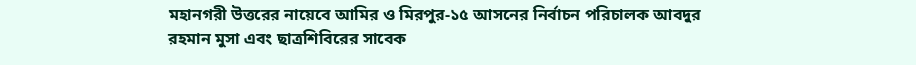মহানগরী উত্তরের নায়েবে আমির ও মিরপুর-১৫ আসনের নির্বাচন পরিচালক আবদুর রহমান মুসা এবং ছাত্রশিবিরের সাবেক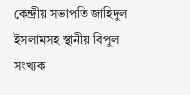কেন্দ্রীয় সভাপতি জাহিদুল ইসলামসহ স্থানীয় বিপুল সংখ্যক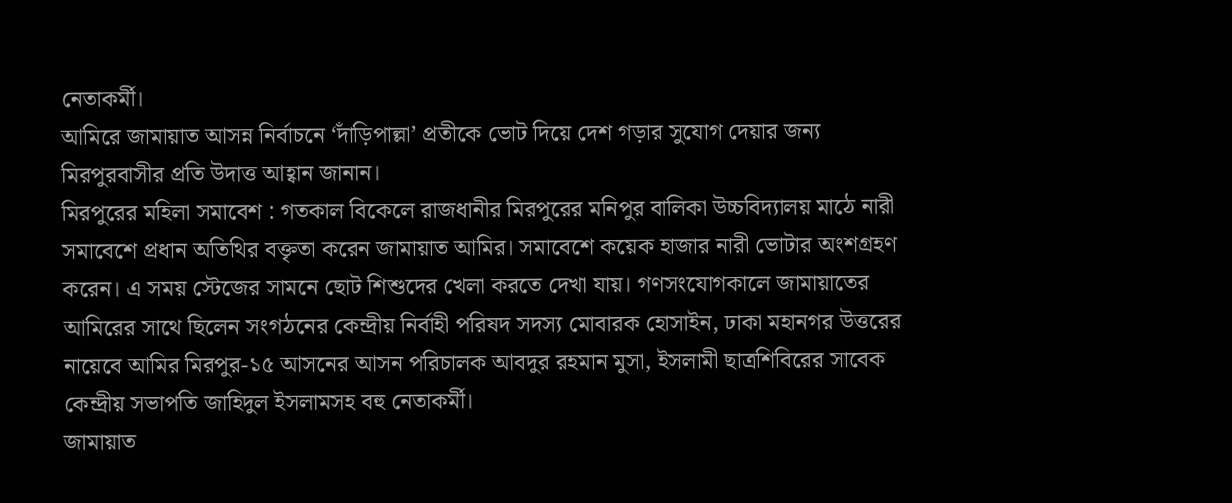নেতাকর্মী।
আমিরে জামায়াত আসন্ন নির্বাচনে ‘দাঁড়িপাল্লা’ প্রতীকে ভোট দিয়ে দেশ গড়ার সুযোগ দেয়ার জন্য মিরপুরবাসীর প্রতি উদাত্ত আহ্বান জানান।
মিরপুরের মহিলা সমাবেশ : গতকাল বিকেলে রাজধানীর মিরপুরের মনিপুর বালিকা উচ্চবিদ্যালয় মাঠে নারী সমাবেশে প্রধান অতিথির বক্তৃতা করেন জামায়াত আমির। সমাবেশে কয়েক হাজার নারী ভোটার অংশগ্রহণ করেন। এ সময় স্টেজের সামনে ছোট শিশুদের খেলা করতে দেখা যায়। গণসংযোগকালে জামায়াতের আমিরের সাথে ছিলেন সংগঠনের কেন্দ্রীয় নির্বাহী পরিষদ সদস্য মোবারক হোসাইন, ঢাকা মহানগর উত্তরের নায়েবে আমির মিরপুর-১৫ আসনের আসন পরিচালক আবদুর রহমান মুসা, ইসলামী ছাত্রশিবিরের সাবেক কেন্দ্রীয় সভাপতি জাহিদুল ইসলামসহ বহু নেতাকর্মী।
জামায়াত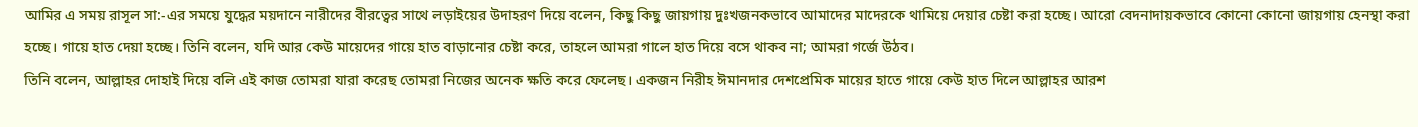আমির এ সময় রাসূল সা:-এর সময়ে যুদ্ধের ময়দানে নারীদের বীরত্বের সাথে লড়াইয়ের উদাহরণ দিয়ে বলেন, কিছু কিছু জায়গায় দুঃখজনকভাবে আমাদের মাদেরকে থামিয়ে দেয়ার চেষ্টা করা হচ্ছে। আরো বেদনাদায়কভাবে কোনো কোনো জায়গায় হেনস্থা করা হচ্ছে। গায়ে হাত দেয়া হচ্ছে। তিনি বলেন, যদি আর কেউ মায়েদের গায়ে হাত বাড়ানোর চেষ্টা করে, তাহলে আমরা গালে হাত দিয়ে বসে থাকব না; আমরা গর্জে উঠব।
তিনি বলেন, আল্লাহর দোহাই দিয়ে বলি এই কাজ তোমরা যারা করেছ তোমরা নিজের অনেক ক্ষতি করে ফেলেছ। একজন নিরীহ ঈমানদার দেশপ্রেমিক মায়ের হাতে গায়ে কেউ হাত দিলে আল্লাহর আরশ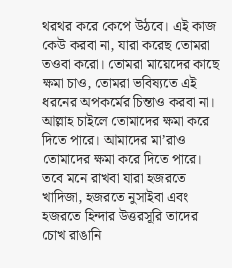থরথর করে কেপে উঠবে। এই কাজ কেউ করবা না, যারা করেছ তোমরা তওবা করো। তোমরা মায়েদের কাছে ক্ষমা চাও, তোমরা ভবিষ্যতে এই ধরনের অপকর্মের চিন্তাও করবা না। আল্লাহ চাইলে তোমাদের ক্ষমা করে দিতে পারে। আমাদের মা’রাও তোমাদের ক্ষমা করে দিতে পারে। তবে মনে রাখবা যারা হজরতে খাদিজা, হজরতে নুসাইবা এবং হজরতে হিন্দার উত্তরসূরি তাদের চোখ রাঙানি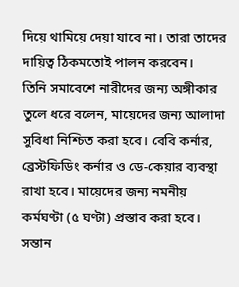দিয়ে থামিয়ে দেয়া যাবে না। তারা তাদের দায়িত্ব ঠিকমতোই পালন করবেন।
তিনি সমাবেশে নারীদের জন্য অঙ্গীকার তুলে ধরে বলেন, মায়েদের জন্য আলাদা সুবিধা নিশ্চিত করা হবে। বেবি কর্নার, ব্রেস্টফিডিং কর্নার ও ডে-কেয়ার ব্যবস্থা রাখা হবে। মায়েদের জন্য নমনীয় কর্মঘণ্টা (৫ ঘণ্টা) প্রস্তাব করা হবে। সন্তান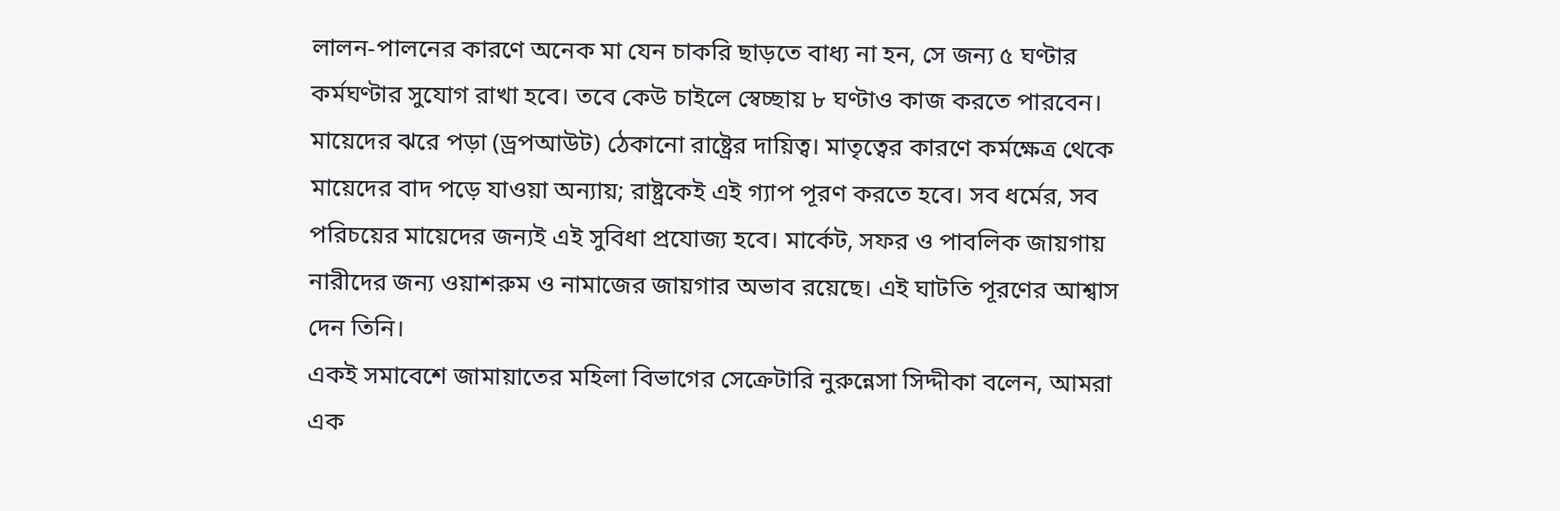লালন-পালনের কারণে অনেক মা যেন চাকরি ছাড়তে বাধ্য না হন, সে জন্য ৫ ঘণ্টার কর্মঘণ্টার সুযোগ রাখা হবে। তবে কেউ চাইলে স্বেচ্ছায় ৮ ঘণ্টাও কাজ করতে পারবেন। মায়েদের ঝরে পড়া (ড্রপআউট) ঠেকানো রাষ্ট্রের দায়িত্ব। মাতৃত্বের কারণে কর্মক্ষেত্র থেকে মায়েদের বাদ পড়ে যাওয়া অন্যায়; রাষ্ট্রকেই এই গ্যাপ পূরণ করতে হবে। সব ধর্মের, সব পরিচয়ের মায়েদের জন্যই এই সুবিধা প্রযোজ্য হবে। মার্কেট, সফর ও পাবলিক জায়গায় নারীদের জন্য ওয়াশরুম ও নামাজের জায়গার অভাব রয়েছে। এই ঘাটতি পূরণের আশ্বাস দেন তিনি।
একই সমাবেশে জামায়াতের মহিলা বিভাগের সেক্রেটারি নুরুন্নেসা সিদ্দীকা বলেন, আমরা এক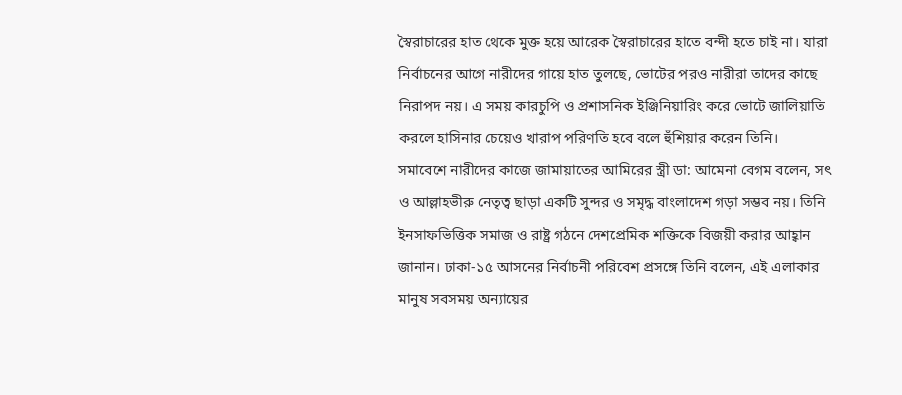স্বৈরাচারের হাত থেকে মুক্ত হয়ে আরেক স্বৈরাচারের হাতে বন্দী হতে চাই না। যারা নির্বাচনের আগে নারীদের গায়ে হাত তুলছে, ভোটের পরও নারীরা তাদের কাছে নিরাপদ নয়। এ সময় কারচুপি ও প্রশাসনিক ইঞ্জিনিয়ারিং করে ভোটে জালিয়াতি করলে হাসিনার চেয়েও খারাপ পরিণতি হবে বলে হুঁশিয়ার করেন তিনি।
সমাবেশে নারীদের কাজে জামায়াতের আমিরের স্ত্রী ডা: আমেনা বেগম বলেন, সৎ ও আল্লাহভীরু নেতৃত্ব ছাড়া একটি সুন্দর ও সমৃদ্ধ বাংলাদেশ গড়া সম্ভব নয়। তিনি ইনসাফভিত্তিক সমাজ ও রাষ্ট্র গঠনে দেশপ্রেমিক শক্তিকে বিজয়ী করার আহ্বান জানান। ঢাকা-১৫ আসনের নির্বাচনী পরিবেশ প্রসঙ্গে তিনি বলেন, এই এলাকার মানুষ সবসময় অন্যায়ের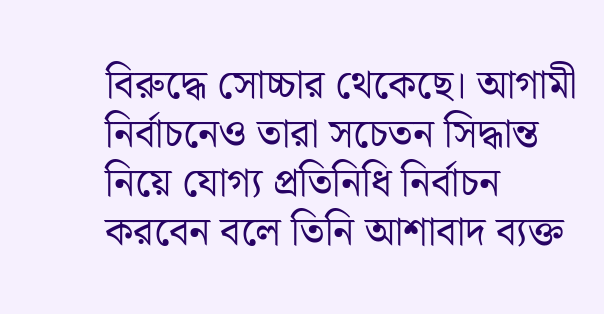বিরুদ্ধে সোচ্চার থেকেছে। আগামী নির্বাচনেও তারা সচেতন সিদ্ধান্ত নিয়ে যোগ্য প্রতিনিধি নির্বাচন করবেন বলে তিনি আশাবাদ ব্যক্ত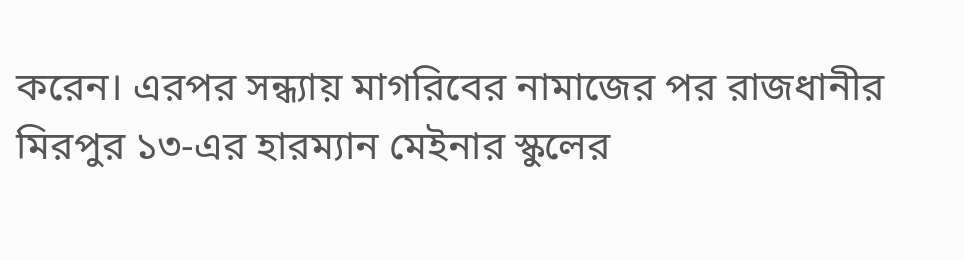করেন। এরপর সন্ধ্যায় মাগরিবের নামাজের পর রাজধানীর মিরপুর ১৩-এর হারম্যান মেইনার স্কুলের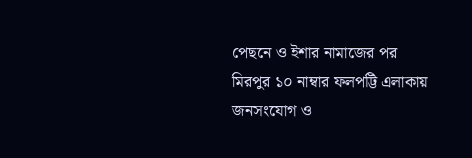পেছনে ও ইশার নামাজের পর মিরপুর ১০ নাম্বার ফলপট্টি এলাকায় জনসংযোগ ও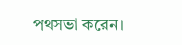পথসভা করেন।